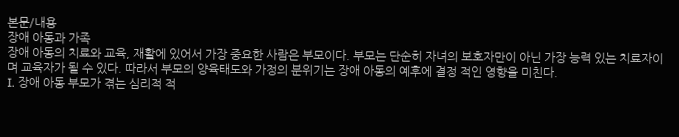본문/내용
장애 아동과 가족
장애 아동의 치료와 교육, 재활에 있어서 가장 중요한 사람은 부모이다. 부모는 단순히 자녀의 보호자만이 아닌 가장 능력 있는 치료자이며 교육자가 될 수 있다. 따라서 부모의 양육태도와 가정의 분위기는 장애 아동의 예후에 결정 적인 영향을 미친다.
I. 장애 아동 부모가 겪는 심리적 적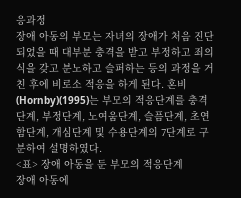응과정
장애 아동의 부모는 자녀의 장애가 처음 진단되었을 때 대부분 충격을 받고 부정하고 죄의식을 갖고 분노하고 슬퍼하는 등의 과정을 거친 후에 비로소 적응을 하게 된다. 혼비(Hornby)(1995)는 부모의 적응단계를 충격단계, 부정단계, 노여움단계, 슬픔단계, 초연함단계, 개심단계 및 수용단계의 7단계로 구분하여 설명하였다.
<표> 장애 아동을 둔 부모의 적응단계
장애 아동에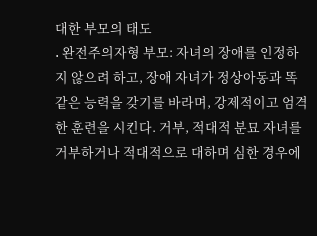대한 부모의 태도
․ 완전주의자형 부모: 자녀의 장애를 인정하지 않으려 하고, 장애 자녀가 정상아동과 똑같은 능력을 갖기를 바라며, 강제적이고 엄격한 훈련을 시킨다. 거부, 적대적 분묘 자녀를 거부하거나 적대적으로 대하며 심한 경우에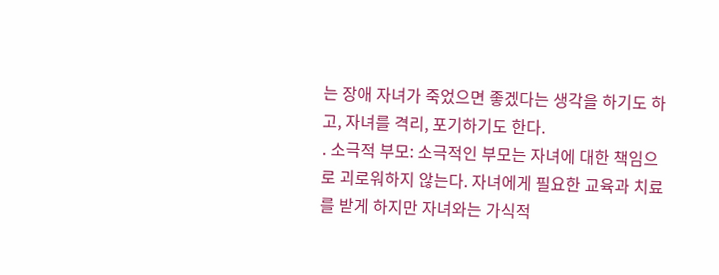는 장애 자녀가 죽었으면 좋겠다는 생각을 하기도 하고, 자녀를 격리, 포기하기도 한다.
․ 소극적 부모: 소극적인 부모는 자녀에 대한 책임으로 괴로워하지 않는다. 자녀에게 필요한 교육과 치료를 받게 하지만 자녀와는 가식적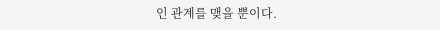인 관계를 맺을 뿐이다.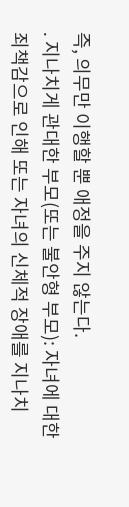즉, 의무만 이행할 뿐 애정을 주지 않는다.
․ 지나치게 관대한 부모(또는 불안형 부모): 자녀에 대한 죄책감으로 인해 또는 자녀의 신체적 장애를 지나치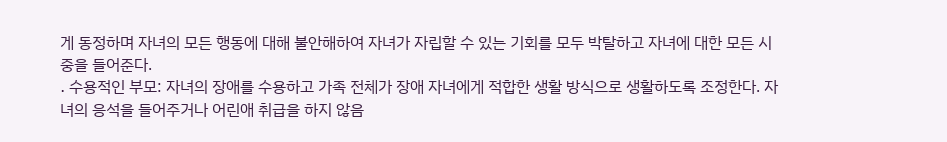게 동정하며 자녀의 모든 행동에 대해 불안해하여 자녀가 자립할 수 있는 기회를 모두 박탈하고 자녀에 대한 모든 시중을 들어준다.
․ 수용적인 부모: 자녀의 장애를 수용하고 가족 전체가 장애 자녀에게 적합한 생활 방식으로 생활하도록 조정한다. 자녀의 응석을 들어주거나 어린애 취급을 하지 않음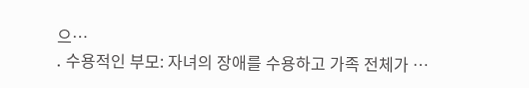으…
․ 수용적인 부모: 자녀의 장애를 수용하고 가족 전체가 …